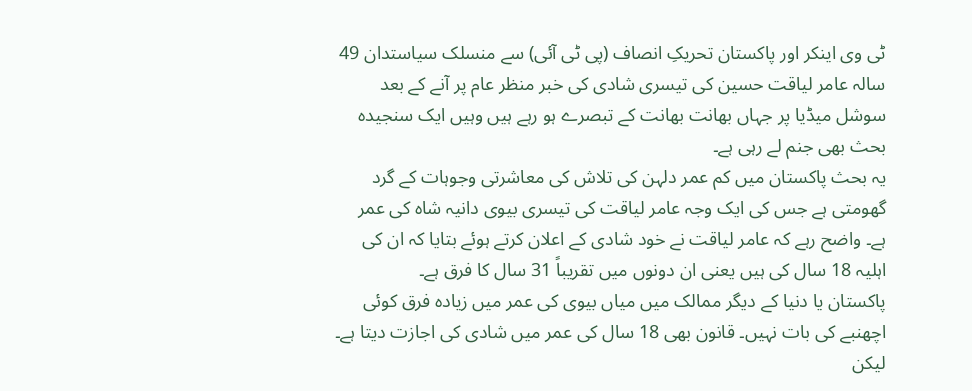ٹی وی اینکر اور پاکستان تحریکِ انصاف (پی ٹی آئی) سے منسلک سیاستدان 49 سالہ عامر لیاقت حسین کی تیسری شادی کی خبر منظر عام پر آنے کے بعد سوشل میڈیا پر جہاں بھانت بھانت کے تبصرے ہو رہے ہیں وہیں ایک سنجیدہ بحث بھی جنم لے رہی ہے۔
یہ بحث پاکستان میں کم عمر دلہن کی تلاش کی معاشرتی وجوہات کے گرد گھومتی ہے جس کی ایک وجہ عامر لیاقت کی تیسری بیوی دانیہ شاہ کی عمر ہے۔ واضح رہے کہ عامر لیاقت نے خود شادی کے اعلان کرتے ہوئے بتایا کہ ان کی اہلیہ 18 سال کی ہیں یعنی ان دونوں میں تقریباً 31 سال کا فرق ہے۔
پاکستان یا دنیا کے دیگر ممالک میں میاں بیوی کی عمر میں زیادہ فرق کوئی اچھنبے کی بات نہیں۔ قانون بھی 18 سال کی عمر میں شادی کی اجازت دیتا ہے۔ لیکن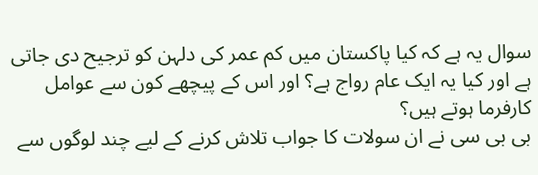سوال یہ ہے کہ کیا پاکستان میں کم عمر کی دلہن کو ترجیح دی جاتی ہے اور کیا یہ ایک عام رواج ہے؟ اور اس کے پیچھے کون سے عوامل کارفرما ہوتے ہیں؟
بی بی سی نے ان سولات کا جواب تلاش کرنے کے لیے چند لوگوں سے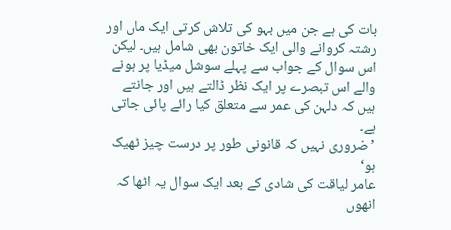بات کی ہے جن میں بہو کی تلاش کرتی ایک ماں اور رشتہ کروانے والی ایک خاتون بھی شامل ہیں۔ لیکن اس سوال کے جواب سے پہلے سوشل میڈیا پر ہونے والے اس تبصرے پر ایک نظر ڈالتے ہیں اور جانتے ہیں کہ دلہن کی عمر سے متعلق کیا رائے پائی جاتی ہے۔
’ضروری نہیں کہ قانونی طور پر درست چیز ٹھیک ہو‘
عامر لیاقت کی شادی کے بعد ایک سوال یہ اٹھا کہ انھوں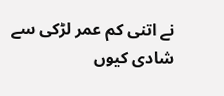نے اتنی کم عمر لڑکی سے شادی کیوں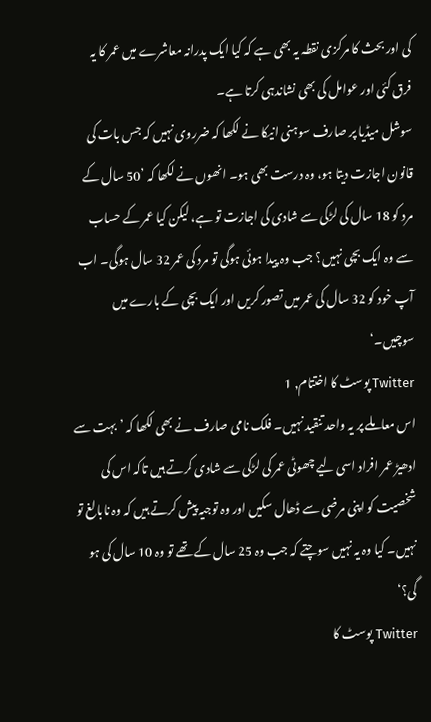کی اور بحث کا مرکزی نقطہ یہ بھی ہے کہ کیا ایک پدرانہ معاشرے میں عمر کا یہ فرق کئی اور عوامل کی بھی نشاندہی کرتا ہے۔
سوشل میڈیا پر صارف سوہنی انیکا نے لکھا کہ ضرروی نہیں کہ جس بات کی قانون اجازت دیتا ہو، وہ درست بھی ہو۔ انھوں نے لکھا کہ ’50 سال کے مرد کو 18 سال کی لڑکی سے شادی کی اجازت تو ہے، لیکن کیا عمر کے حساب سے وہ ایک بچی نہیں؟ جب وہ پیدا ہوئی ہوگی تو مرد کی عمر 32 سال ہوگی۔ اب آپ خود کو 32 سال کی عمر میں تصور کریں اور ایک بچی کے بارے میں سوچیں۔‘
Twitter پوسٹ کا اختتام, 1
اس معاملے پر یہ واحد تنقید نہیں۔ فلک نامی صارف نے بھی لکھا کہ ’بہت سے ادھیڑ عمر افراد اسی لیے چھوٹی عمر کی لڑکی سے شادی کرتے ہیں تاکہ اس کی شخصیت کو اپنی مرضی سے ڈھال سکیں اور وہ توجیہ پیش کرتے ہیں کہ وہ نابالغ تو نہیں۔ کیا وہ یہ نہیں سوچتے کہ جب وہ 25 سال کے تھے تو وہ 10 سال کی ہو گی؟‘
Twitter پوسٹ کا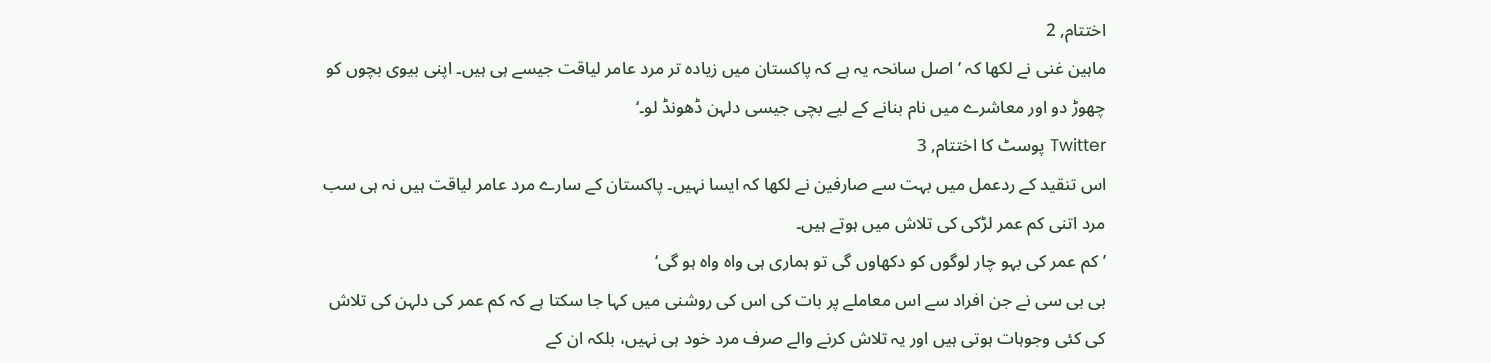اختتام, 2
ماہین غنی نے لکھا کہ ’اصل سانحہ یہ ہے کہ پاکستان میں زیادہ تر مرد عامر لیاقت جیسے ہی ہیں۔ اپنی بیوی بچوں کو چھوڑ دو اور معاشرے میں نام بنانے کے لیے بچی جیسی دلہن ڈھونڈ لو۔‘
Twitter پوسٹ کا اختتام, 3
اس تنقید کے ردعمل میں بہت سے صارفین نے لکھا کہ ایسا نہیں۔ پاکستان کے سارے مرد عامر لیاقت ہیں نہ ہی سب مرد اتنی کم عمر لڑکی کی تلاش میں ہوتے ہیں۔
’کم عمر کی بہو چار لوگوں کو دکھاوں گی تو ہماری ہی واہ واہ ہو گی‘
بی بی سی نے جن افراد سے اس معاملے پر بات کی اس کی روشنی میں کہا جا سکتا ہے کہ کم عمر کی دلہن کی تلاش کی کئی وجوہات ہوتی ہیں اور یہ تلاش کرنے والے صرف مرد خود ہی نہیں، بلکہ ان کے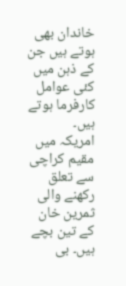خاندان بھی ہوتے ہیں جن کے ذہن میں کئی عوامل کارفرما ہوتے ہیں۔
امریکہ میں مقیم کراچی سے تعلق رکھنے والی ثمرین خان کے تین بچے ہیں۔ بی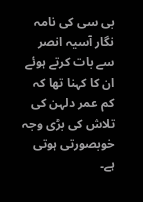بی سی کی نامہ نگار آسیہ انصر سے بات کرتے ہوئے ان کا کہنا تھا کہ کم عمر دلہن کی تلاش کی بڑی وجہ خوبصورتی ہوتی ہے۔